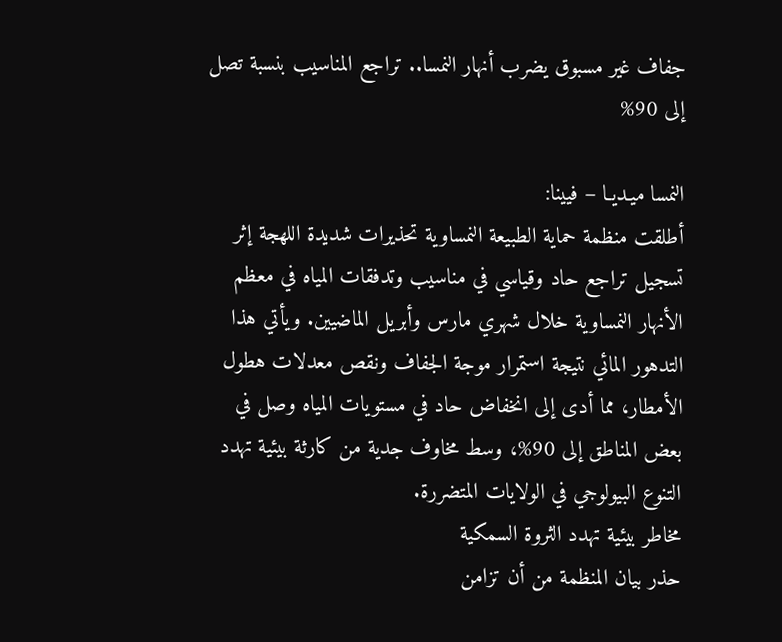جفاف غير مسبوق يضرب أنهار النمسا.. تراجع المناسيب بنسبة تصل إلى 90%

النمسا ميـديـا – فيينا:
أطلقت منظمة حماية الطبيعة النمساوية تحذيرات شديدة اللهجة إثر تسجيل تراجع حاد وقياسي في مناسيب وتدفقات المياه في معظم الأنهار النمساوية خلال شهري مارس وأبريل الماضيين. ويأتي هذا التدهور المائي نتيجة استمرار موجة الجفاف ونقص معدلات هطول الأمطار، مما أدى إلى انخفاض حاد في مستويات المياه وصل في بعض المناطق إلى 90%، وسط مخاوف جدية من كارثة بيئية تهدد التنوع البيولوجي في الولايات المتضررة.
مخاطر بيئية تهدد الثروة السمكية
حذر بيان المنظمة من أن تزامن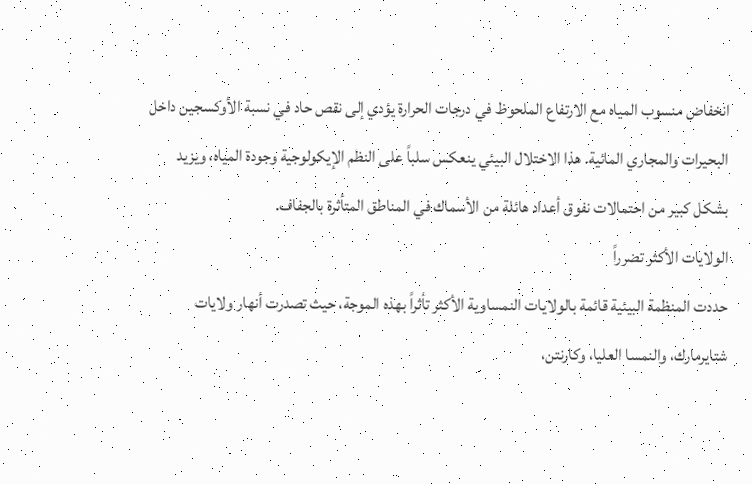انخفاض منسوب المياه مع الارتفاع الملحوظ في درجات الحرارة يؤدي إلى نقص حاد في نسبة الأوكسجين داخل البحيرات والمجاري المائية. هذا الاختلال البيئي ينعكس سلباً على النظم الإيكولوجية وجودة المياه، ويزيد بشكل كبير من احتمالات نفوق أعداد هائلة من الأسماك في المناطق المتأثرة بالجفاف.
الولايات الأكثر تضرراً
حددت المنظمة البيئية قائمة بالولايات النمساوية الأكثر تأثراً بهذه الموجة، حيث تصدرت أنهار ولايات شتايرمارك، والنمسا العليا، وكارنتن،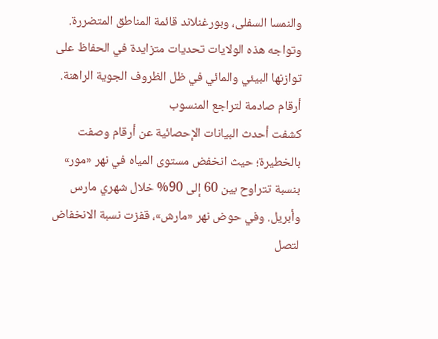والنمسا السفلى، وبورغنلاند قائمة المناطق المتضررة. وتواجه هذه الولايات تحديات متزايدة في الحفاظ على توازنها البيئي والمائي في ظل الظروف الجوية الراهنة.
أرقام صادمة لتراجع المنسوب
كشفت أحدث البيانات الإحصائية عن أرقام وصفت بالخطيرة؛ حيث انخفض مستوى المياه في نهر «مور» بنسبة تتراوح بين 60 إلى 90% خلال شهري مارس وأبريل. وفي حوض نهر «مارش»، قفزت نسبة الانخفاض لتصل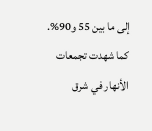إلى ما بين 55 و90%. كما شهدت تجمعات الأنهار في شرق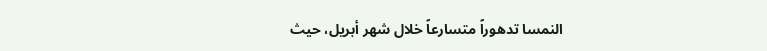النمسا تدهوراً متسارعاً خلال شهر أبريل، حيث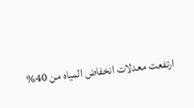ارتفعت معدلات انخفاض المياه من 40%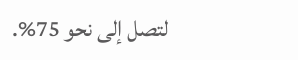لتصل إلى نحو 75%.